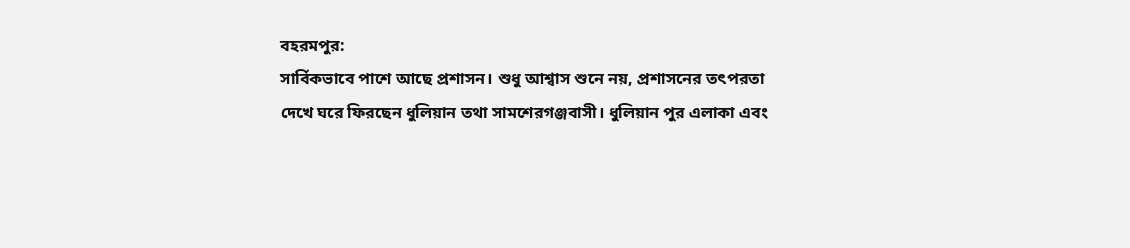বহরমপুর:
সার্বিকভাবে পাশে আছে প্রশাসন। শুধু আশ্বাস শুনে নয়, প্রশাসনের তৎপরতা
দেখে ঘরে ফিরছেন ধুলিয়ান তথা সামশেরগঞ্জবাসী। ধুলিয়ান পুর এলাকা এবং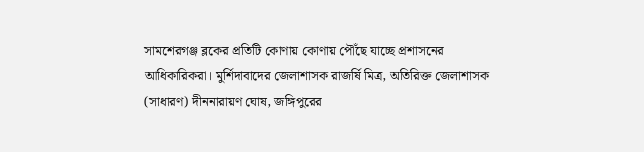সামশেরগঞ্জ ব্লকের প্রতিটি কোণায় কোণায় পৌঁছে যাচ্ছে প্রশাসনের
আধিকারিকরা। মুর্শিদাবাদের জেলাশাসক রাজর্ষি মিত্র, অতিরিক্ত জেলাশাসক
(সাধারণ) দীননারায়ণ ঘোষ, জঙ্গিপুরের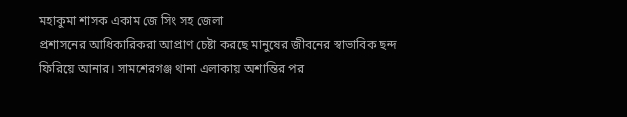মহাকুমা শাসক একাম জে সিং সহ জেলা
প্রশাসনের আধিকারিকরা আপ্রাণ চেষ্টা করছে মানুষের জীবনের স্বাভাবিক ছন্দ
ফিরিয়ে আনার। সামশেরগঞ্জ থানা এলাকায় অশান্তির পর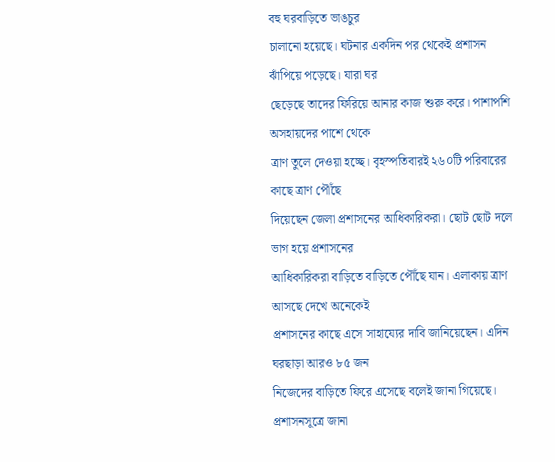বহু ঘরবাড়িতে ভাঙচুর
চালানো হয়েছে। ঘটনার একদিন পর থেকেই প্রশাসন ঝাঁপিয়ে পড়েছে। যারা ঘর
ছেড়েছে তাদের ফিরিয়ে আনার কাজ শুরু করে। পাশাপশি অসহায়দের পাশে থেকে
ত্রাণ তুলে দেওয়া হচ্ছে। বৃহস্পতিবারই ২৬০টি পরিবারের কাছে ত্রাণ পৌঁছে
দিয়েছেন জেলা প্রশাসনের আধিকারিকরা। ছোট ছোট দলে ভাগ হয়ে প্রশাসনের
আধিকারিকরা বাড়িতে বাড়িতে পৌঁছে যান। এলাকায় ত্রাণ আসছে দেখে অনেকেই
প্রশাসনের কাছে এসে সাহায্যের দাবি জানিয়েছেন। এদিন ঘরছাড়া আরও ৮৫ জন
নিজেদের বাড়িতে ফিরে এসেছে বলেই জানা গিয়েছে।
প্রশাসনসূত্রে জানা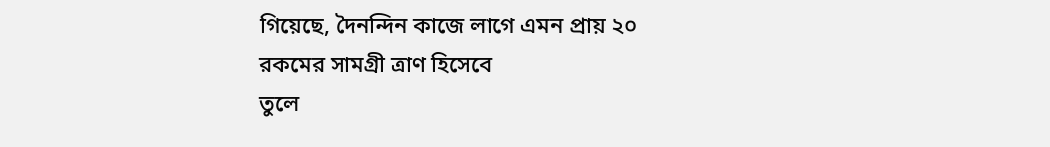গিয়েছে, দৈনন্দিন কাজে লাগে এমন প্রায় ২০ রকমের সামগ্রী ত্রাণ হিসেবে
তুলে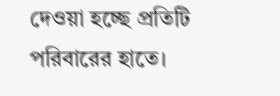দেওয়া হচ্ছে প্রতিটি পরিবারের হাতে।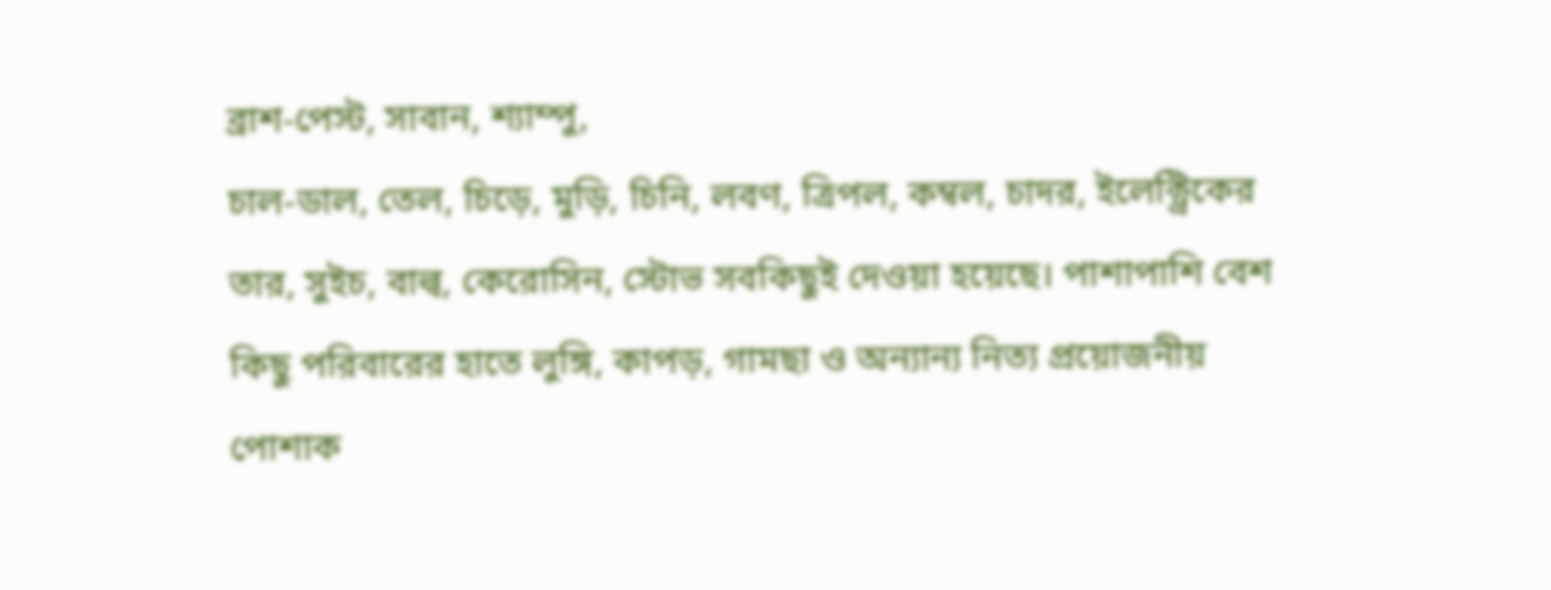ব্রাশ-পেস্ট, সাবান, শ্যাম্পু,
চাল-ডাল, তেল, চিড়ে, মুড়ি, চিনি, লবণ, ত্রিপল, কম্বল, চাদর, ইলেক্ট্রিকের
তার, সুইচ, বাল্ব, কেরোসিন, স্টোভ সবকিছুই দেওয়া হয়েছে। পাশাপাশি বেশ
কিছু পরিবারের হাতে লুঙ্গি, কাপড়, গামছা ও অন্যান্য নিত্য প্রয়োজনীয়
পোশাক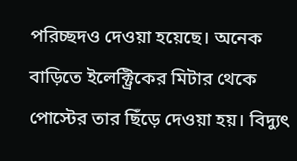পরিচ্ছদও দেওয়া হয়েছে। অনেক বাড়িতে ইলেক্ট্রিকের মিটার থেকে
পোস্টের তার ছিঁড়ে দেওয়া হয়। বিদ্যুৎ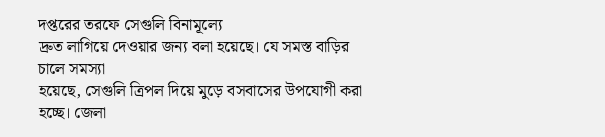দপ্তরের তরফে সেগুলি বিনামূল্যে
দ্রুত লাগিয়ে দেওয়ার জন্য বলা হয়েছে। যে সমস্ত বাড়ির চালে সমস্যা
হয়েছে, সেগুলি ত্রিপল দিয়ে মুড়ে বসবাসের উপযোগী করা হচ্ছে। জেলা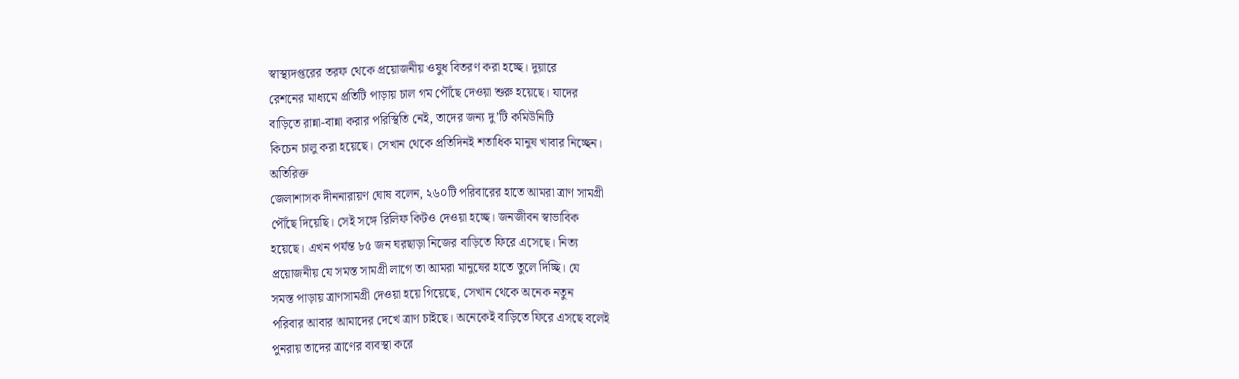স্বাস্থ্যদপ্তরের তরফ থেকে প্রয়োজনীয় ওষুধ বিতরণ করা হচ্ছে। দুয়ারে
রেশনের মাধ্যমে প্রতিটি পাড়ায় চাল গম পৌঁছে দেওয়া শুরু হয়েছে। যাদের
বাড়িতে রান্না-বান্না করার পরিস্থিতি নেই, তাদের জন্য দু’টি কমিউনিটি
কিচেন চালু করা হয়েছে। সেখান থেকে প্রতিদিনই শতাধিক মানুষ খাবার নিচ্ছেন।
অতিরিক্ত
জেলাশাসক দীননারায়ণ ঘোষ বলেন, ২৬০টি পরিবারের হাতে আমরা ত্রাণ সামগ্রী
পৌঁছে দিয়েছি। সেই সঙ্গে রিলিফ কিটও দেওয়া হচ্ছে। জনজীবন স্বাভাবিক
হয়েছে। এখন পর্যন্ত ৮৫ জন ঘরছাড়া নিজের বাড়িতে ফিরে এসেছে। নিত্য
প্রয়োজনীয় যে সমস্ত সামগ্রী লাগে তা আমরা মানুষের হাতে তুলে দিচ্ছি। যে
সমস্ত পাড়ায় ত্রাণসামগ্রী দেওয়া হয়ে গিয়েছে, সেখান থেকে অনেক নতুন
পরিবার আবার আমাদের দেখে ত্রাণ চাইছে। অনেকেই বাড়িতে ফিরে এসছে বলেই
পুনরায় তাদের ত্রাণের ব্যবস্থা করে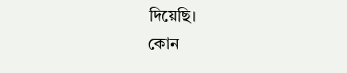দিয়েছি।
কোন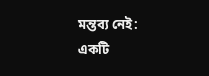মন্তব্য নেই:
একটি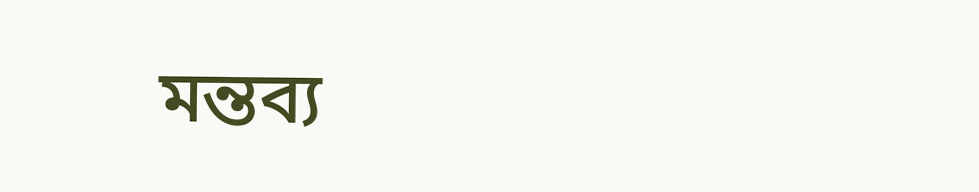মন্তব্য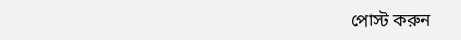পোস্ট করুন